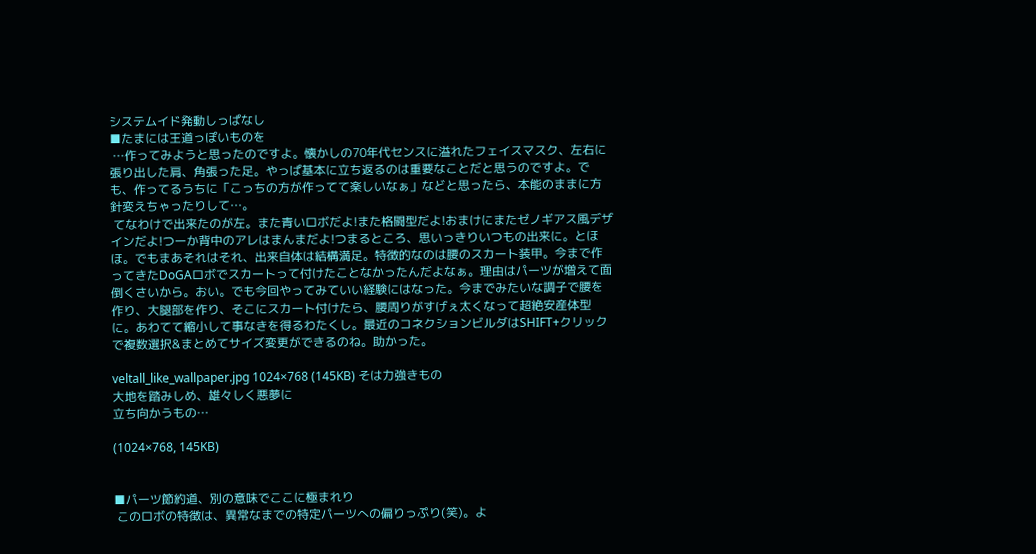システムイド発動しっぱなし
■たまには王道っぽいものを
 …作ってみようと思ったのですよ。懐かしの70年代センスに溢れたフェイスマスク、左右に張り出した肩、角張った足。やっぱ基本に立ち返るのは重要なことだと思うのですよ。でも、作ってるうちに「こっちの方が作ってて楽しいなぁ」などと思ったら、本能のままに方針変えちゃったりして…。
 てなわけで出来たのが左。また青いロボだよ!また格闘型だよ!おまけにまたゼノギアス風デザインだよ!つーか背中のアレはまんまだよ!つまるところ、思いっきりいつもの出来に。とほほ。でもまあそれはそれ、出来自体は結構満足。特徴的なのは腰のスカート装甲。今まで作ってきたDoGAロボでスカートって付けたことなかったんだよなぁ。理由はパーツが増えて面倒くさいから。おい。でも今回やってみていい経験にはなった。今までみたいな調子で腰を作り、大腿部を作り、そこにスカート付けたら、腰周りがすげぇ太くなって超絶安産体型に。あわてて縮小して事なきを得るわたくし。最近のコネクションビルダはSHIFT+クリックで複数選択&まとめてサイズ変更ができるのね。助かった。

veltall_like_wallpaper.jpg 1024×768 (145KB) そは力強きもの
大地を踏みしめ、雄々しく悪夢に
立ち向かうもの…

(1024×768, 145KB)


■パーツ節約道、別の意味でここに極まれり
 このロボの特徴は、異常なまでの特定パーツへの偏りっぷり(笑)。よ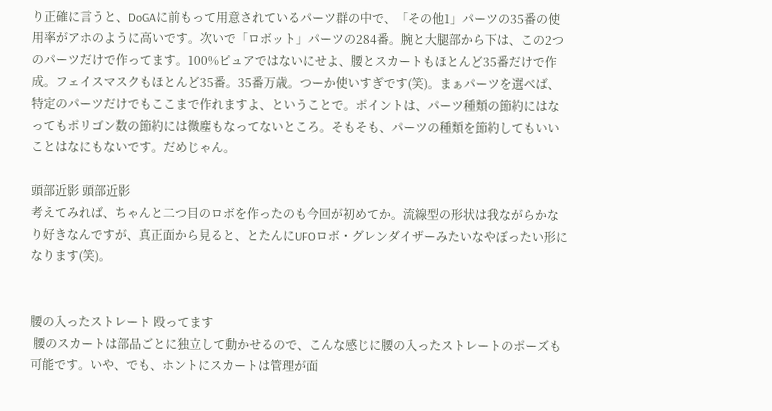り正確に言うと、DoGAに前もって用意されているパーツ群の中で、「その他1」パーツの35番の使用率がアホのように高いです。次いで「ロボット」パーツの284番。腕と大腿部から下は、この2つのパーツだけで作ってます。100%ピュアではないにせよ、腰とスカートもほとんど35番だけで作成。フェイスマスクもほとんど35番。35番万歳。つーか使いすぎです(笑)。まぁパーツを選べば、特定のパーツだけでもここまで作れますよ、ということで。ポイントは、パーツ種類の節約にはなってもポリゴン数の節約には微塵もなってないところ。そもそも、パーツの種類を節約してもいいことはなにもないです。だめじゃん。

頭部近影 頭部近影
考えてみれば、ちゃんと二つ目のロボを作ったのも今回が初めてか。流線型の形状は我ながらかなり好きなんですが、真正面から見ると、とたんにUFOロボ・グレンダイザーみたいなやぼったい形になります(笑)。


腰の入ったストレート 殴ってます
 腰のスカートは部品ごとに独立して動かせるので、こんな感じに腰の入ったストレートのポーズも可能です。いや、でも、ホントにスカートは管理が面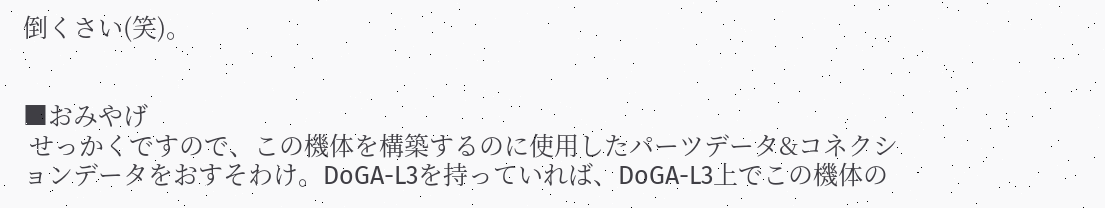倒くさい(笑)。


■おみやげ
 せっかくですので、この機体を構築するのに使用したパーツデータ&コネクションデータをおすそわけ。DoGA-L3を持っていれば、DoGA-L3上でこの機体の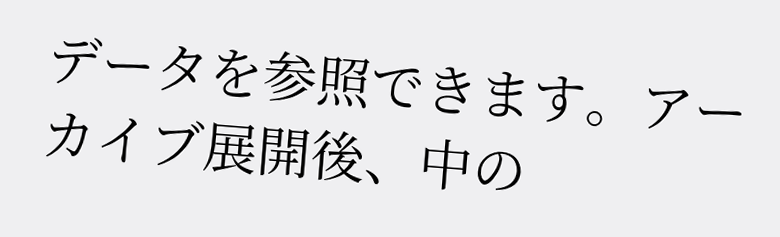データを参照できます。アーカイブ展開後、中の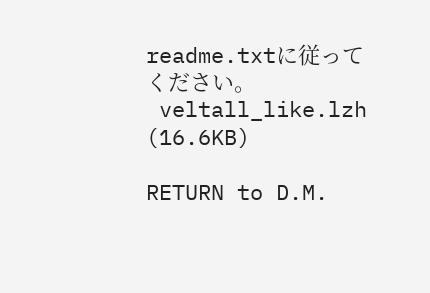readme.txtに従ってください。
 veltall_like.lzh (16.6KB)

RETURN to D.M.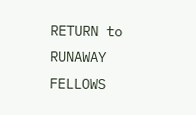RETURN to RUNAWAY FELLOWS